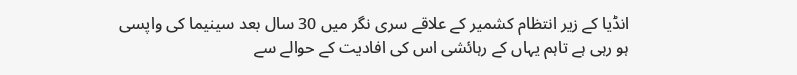انڈیا کے زیر انتظام کشمیر کے علاقے سری نگر میں 30 سال بعد سینیما کی واپسی ہو رہی ہے تاہم یہاں کے رہائشی اس کی افادیت کے حوالے سے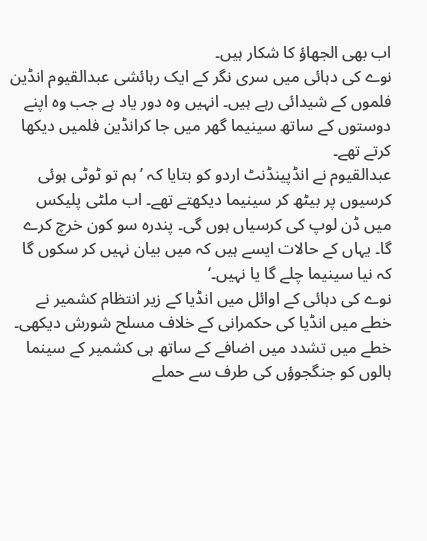اب بھی الجھاؤ کا شکار ہیں۔
نوے کی دہائی میں سری نگر کے ایک رہائشی عبدالقیوم انڈین فلموں کے شیدائی رہے ہیں۔ انہیں وہ دور یاد ہے جب وہ اپنے دوستوں کے ساتھ سینیما گھر میں جا کرانڈین فلمیں دیکھا کرتے تھے۔
عبدالقیوم نے انڈپینڈنٹ اردو کو بتایا کہ ’ہم تو ٹوٹی ہوئی کرسیوں پر بیٹھ کر سینیما دیکھتے تھے۔ اب ملٹی پلیکس میں ڈن لوپ کی کرسیاں ہوں گی۔ پندرہ سو کون خرچ کرے گا۔ یہاں کے حالات ایسے ہیں کہ میں بیان نہیں کر سکوں گا کہ نیا سینیما چلے گا یا نہیں۔‘
نوے کی دہائی کے اوائل میں انڈیا کے زیر انتظام کشمیر نے خطے میں انڈیا کی حکمرانی کے خلاف مسلح شورش دیکھی۔
خطے میں تشدد میں اضافے کے ساتھ ہی کشمیر کے سینما ہالوں کو جنگجوؤں کی طرف سے حملے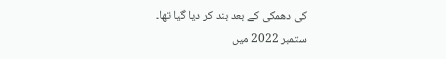کی دھمکی کے بعد بند کر دیا گیا تھا۔
ستمبر 2022 میں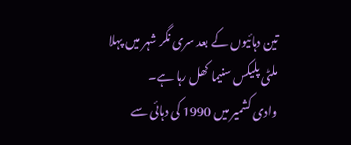تین دہائیوں کے بعد سری نگر شہر میں پہلا ملٹی پلیکس سنیما کھل رہا ہے۔
وادی کشمیر میں 1990 کی دہائی سے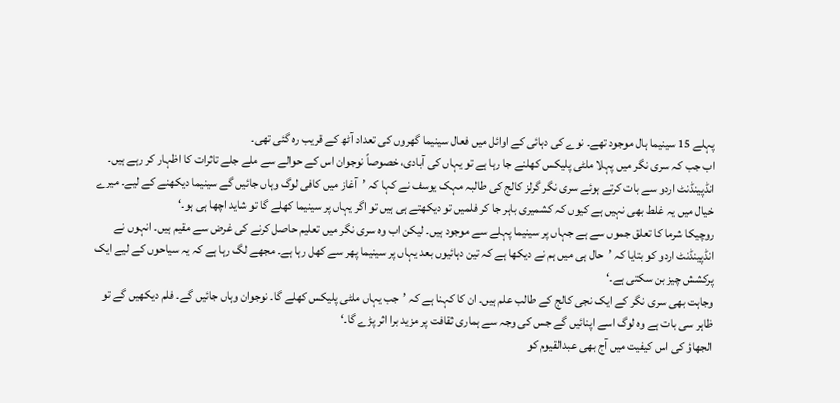پہلے 15 سینیما ہال موجود تھے۔ نوے کی دہائی کے اوائل میں فعال سینیما گھروں کی تعداد آٹھ کے قریب رہ گئی تھی۔
اب جب کہ سری نگر میں پہلا ملٹی پلیکس کھلنے جا رہا ہے تو یہاں کی آبادی، خصوصاً نوجوان اس کے حوالے سے ملے جلے تاثرات کا اظہار کر رہے ہیں۔
انڈپینڈنٹ اردو سے بات کرتے ہوئے سری نگر گرلز کالج کی طالبہ مہک یوسف نے کہا کہ ’آغاز میں کافی لوگ وہاں جائیں گے سینیما دیکھنے کے لیے۔ میرے خیال میں یہ غلط بھی نہیں ہے کیوں کہ کشمیری باہر جا کر فلمیں تو دیکھتے ہی ہیں تو اگر یہاں پر سینیما کھلے گا تو شاید اچھا ہی ہو۔‘
روچیکا شرما کا تعلق جموں سے ہے جہاں پر سینیما پہلے سے موجود ہیں۔ لیکن اب وہ سری نگر میں تعلیم حاصل کرنے کی غرض سے مقیم ہیں۔ انہوں نے انڈپینڈنٹ اردو کو بتایا کہ ’حال ہی میں ہم نے دیکھا ہے کہ تین دہائیوں بعد یہاں پر سینیما پھر سے کھل رہا ہے۔ مجھے لگ رہا ہے کہ یہ سیاحوں کے لیے ایک پرکشش چیز بن سکتی ہے۔‘
وجاہت بھی سری نگر کے ایک نجی کالج کے طالب علم ہیں۔ ان کا کہنا ہے کہ ’جب یہاں ملٹی پلیکس کھلے گا۔ نوجوان وہاں جائیں گے۔ فلم دیکھیں گے تو ظاہر سی بات ہے وہ لوگ اسے اپنائیں گے جس کی وجہ سے ہماری ثقافت پر مزید برا اثر پڑے گا۔‘
الجھاؤ کی اس کیفیت میں آج بھی عبدالقیوم کو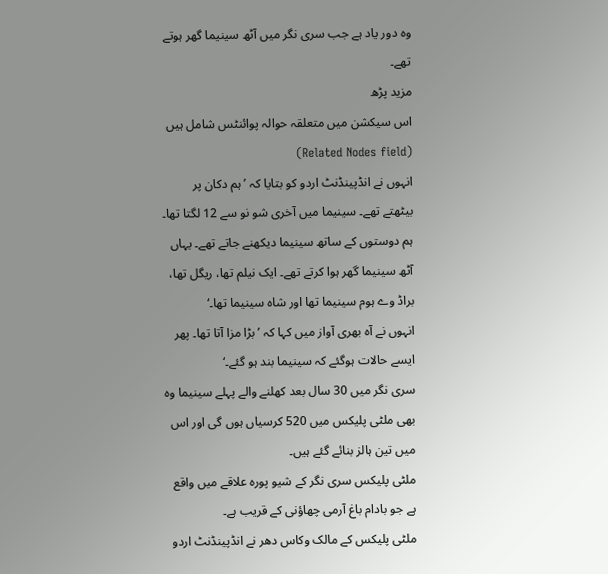وہ دور یاد ہے جب سری نگر میں آٹھ سینیما گھر ہوتے تھے۔
مزید پڑھ
اس سیکشن میں متعلقہ حوالہ پوائنٹس شامل ہیں (Related Nodes field)
انہوں نے انڈپینڈنٹ اردو کو بتایا کہ ’ہم دکان پر بیٹھتے تھے۔ سینیما میں آخری شو نو سے 12 لگتا تھا۔ ہم دوستوں کے ساتھ سینیما دیکھنے جاتے تھے۔ یہاں آٹھ سینیما گھر ہوا کرتے تھے۔ ایک نیلم تھا، ریگل تھا، براڈ وے ہوم سینیما تھا اور شاہ سینیما تھا۔‘
انہوں نے آہ بھری آواز میں کہا کہ ’بڑا مزا آتا تھا۔ پھر ایسے حالات ہوگئے کہ سینیما بند ہو گئے۔‘
سری نگر میں 30 سال بعد کھلنے والے پہلے سینیما وہ بھی ملٹی پلیکس میں 520 کرسیاں ہوں گی اور اس میں تین ہالز بنائے گئے ہیں۔
ملٹی پلیکس سری نگر کے شیو پورہ علاقے میں واقع ہے جو بادام باغ آرمی چھاؤنی کے قریب ہے۔
ملٹی پلیکس کے مالک وکاس دھر نے انڈپینڈنٹ اردو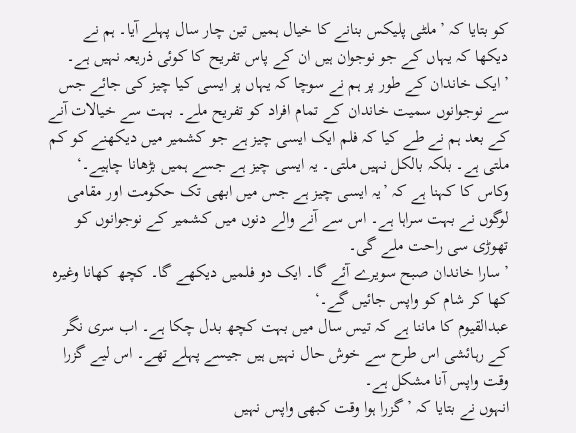کو بتایا کہ ’ملٹی پلیکس بنانے کا خیال ہمیں تین چار سال پہلے آیا۔ ہم نے دیکھا کہ یہاں کے جو نوجوان ہیں ان کے پاس تفریح کا کوئی ذریعہ نہیں ہے۔
’ایک خاندان کے طور پر ہم نے سوچا کہ یہاں پر ایسی کیا چیز کی جائے جس سے نوجوانوں سمیت خاندان کے تمام افراد کو تفریح ملے۔ بہت سے خیالات آنے کے بعد ہم نے طے کیا کہ فلم ایک ایسی چیز ہے جو کشمیر میں دیکھنے کو کم ملتی ہے۔ بلکہ بالکل نہیں ملتی۔ یہ ایسی چیز ہے جسے ہمیں بڑھانا چاہیے۔‘
وکاس کا کہنا ہے کہ ’یہ ایسی چیز ہے جس میں ابھی تک حکومت اور مقامی لوگوں نے بہت سراہا ہے۔ اس سے آنے والے دنوں میں کشمیر کے نوجوانوں کو تھوڑی سی راحت ملے گی۔
’سارا خاندان صبح سویرے آئے گا۔ ایک دو فلمیں دیکھے گا۔ کچھ کھانا وغیرہ کھا کر شام کو واپس جائیں گے۔‘
عبدالقیوم کا ماننا ہے کہ تیس سال میں بہت کچھ بدل چکا ہے۔ اب سری نگر کے رہائشی اس طرح سے خوش حال نہیں ہیں جیسے پہلے تھے۔ اس لیے گزرا وقت واپس آنا مشکل ہے۔
انہوں نے بتایا کہ ’گزرا ہوا وقت کبھی واپس نہیں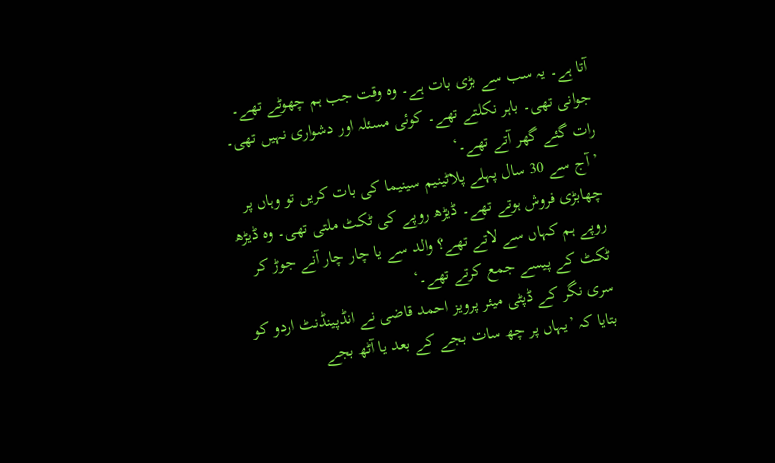آتا ہے۔ یہ سب سے بڑی بات ہے۔ وہ وقت جب ہم چھوٹے تھے۔ جوانی تھی۔ باہر نکلتے تھے۔ کوئی مسئلہ اور دشواری نہیں تھی۔ رات گئے گھر آتے تھے۔‘
’آج سے 30 سال پہلے پلاٹینیم سینیما کی بات کریں تو وہاں پر چھابڑی فروش ہوتے تھے۔ ڈیڑھ روپے کی ٹکٹ ملتی تھی۔ وہ ڈیڑھ روپے ہم کہاں سے لاتے تھے؟ والد سے یا چار چار آنے جوڑ کر ٹکٹ کے پیسے جمع کرتے تھے۔‘
سری نگر کے ڈپٹی میئر پرویز احمد قاضی نے انڈپینڈنٹ اردو کو بتایا کہ ’یہاں پر چھ سات بجے کے بعد یا آٹھ بجے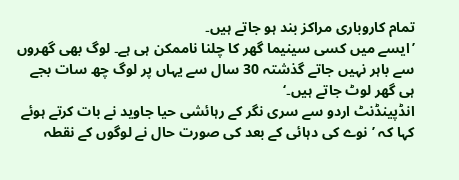تمام کاروباری مراکز بند ہو جاتے ہیں۔
’ایسے میں کسی سینیما گھر کا چلنا ناممکن ہی ہے۔ لوگ بھی گھروں سے باہر نہیں جاتے گذشتہ 30 سال سے یہاں پر لوگ چھ سات بجے ہی گھر لوٹ جاتے ہیں۔‘
انڈپینڈنٹ اردو سے سری نگر کے رہائشی حیا جاوید نے بات کرتے ہوئے کہا کہ ’نوے کی دہائی کے بعد کی صورت حال نے لوگوں کے نقطہ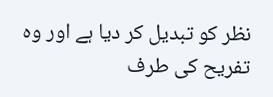نظر کو تبدیل کر دیا ہے اور وہ تفریح کی طرف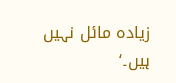زیادہ مائل نہیں ہیں۔‘